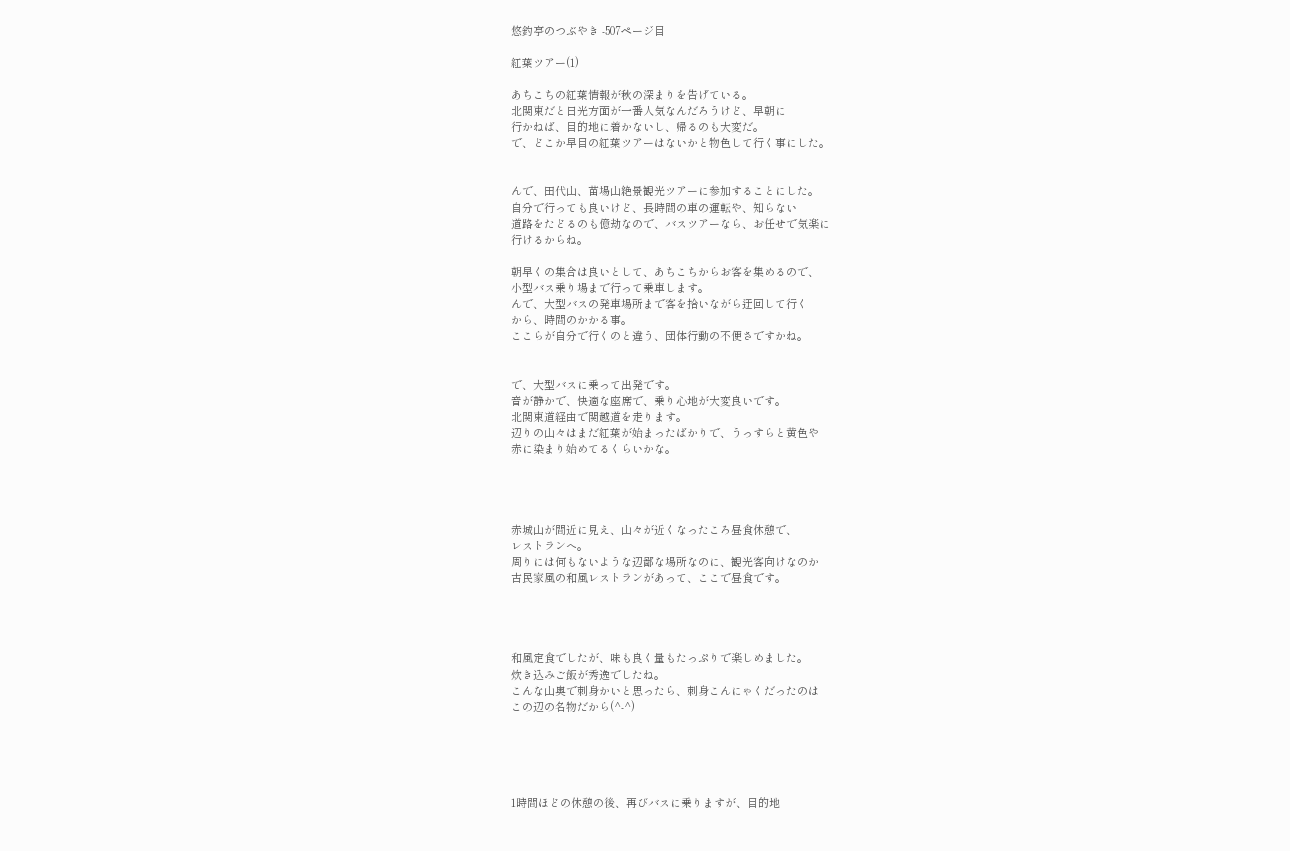悠釣亭のつぶやき -507ページ目

紅葉ツアー(1)

あちこちの紅葉情報が秋の深まりを告げている。
北関東だと日光方面が一番人気なんだろうけど、早朝に
行かねば、目的地に着かないし、帰るのも大変だ。
で、どこか早目の紅葉ツアーはないかと物色して行く事にした。


んで、田代山、苗場山絶景観光ツアーに参加することにした。
自分で行っても良いけど、長時間の車の運転や、知らない
道路をたどるのも億劫なので、バスツアーなら、お任せで気楽に
行けるからね。

朝早くの集合は良いとして、あちこちからお客を集めるので、
小型バス乗り場まで行って乗車します。
んで、大型バスの発車場所まで客を拾いながら迂回して行く
から、時間のかかる事。
ここらが自分で行くのと違う、団体行動の不便さですかね。


で、大型バスに乗って出発です。
音が静かで、快適な座席で、乗り心地が大変良いです。
北関東道経由で関越道を走ります。
辺りの山々はまだ紅葉が始まったばかりで、うっすらと黄色や
赤に染まり始めてるくらいかな。




赤城山が間近に見え、山々が近くなったころ昼食休憩で、
レストランへ。
周りには何もないような辺鄙な場所なのに、観光客向けなのか
古民家風の和風レストランがあって、ここで昼食です。




和風定食でしたが、味も良く量もたっぷりで楽しめました。
炊き込みご飯が秀逸でしたね。
こんな山奥で刺身かいと思ったら、刺身こんにゃくだったのは
この辺の名物だから(^-^)





1時間ほどの休憩の後、再びバスに乗りますが、目的地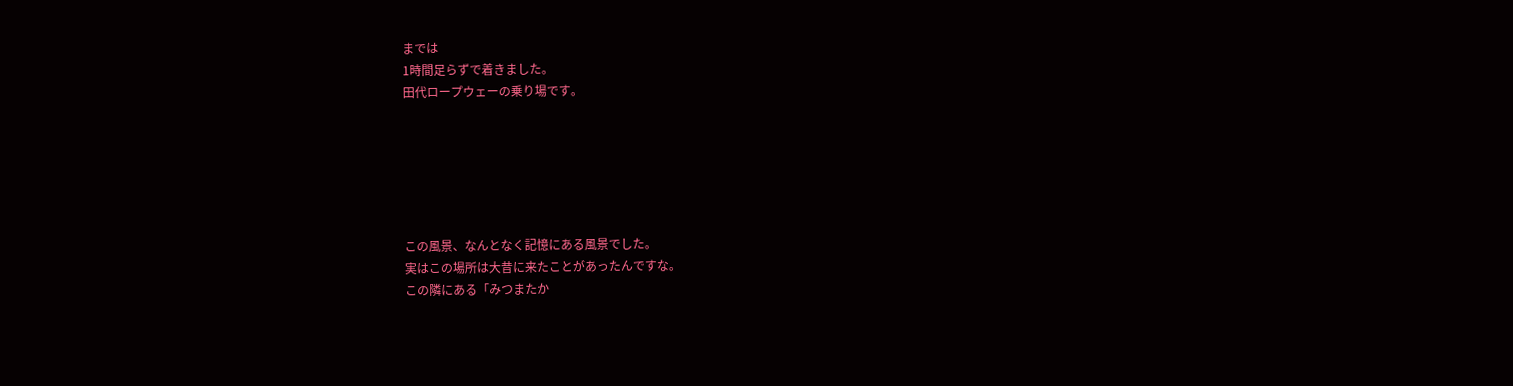までは
1時間足らずで着きました。
田代ロープウェーの乗り場です。






この風景、なんとなく記憶にある風景でした。
実はこの場所は大昔に来たことがあったんですな。
この隣にある「みつまたか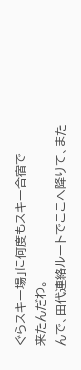ぐらスキー場」に何度もスキー合宿で
来たんだわ。
んで、田代連絡ルートでここへ降りて、また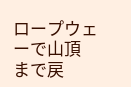ロープウェーで山頂
まで戻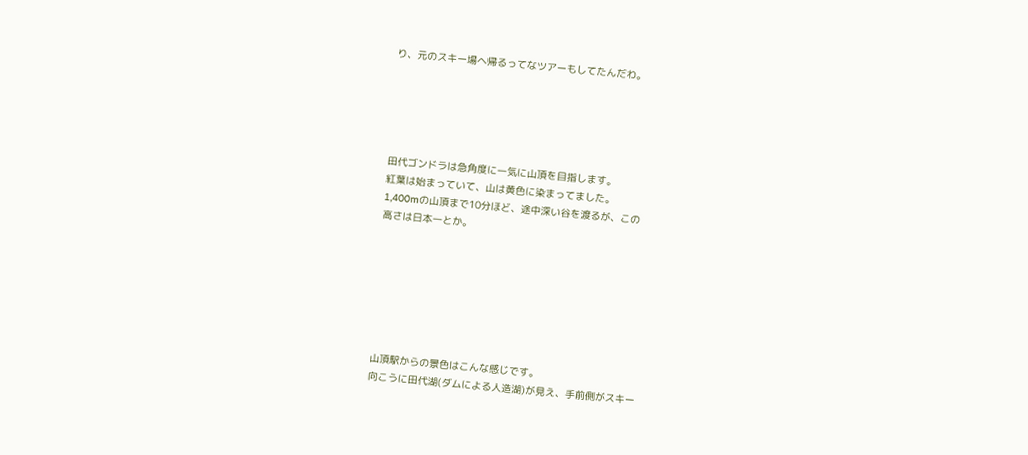り、元のスキー場へ帰るってなツアーもしてたんだわ。





田代ゴンドラは急角度に一気に山頂を目指します。
紅葉は始まっていて、山は黄色に染まってました。
1,400mの山頂まで10分ほど、途中深い谷を渡るが、この
高さは日本一とか。







山頂駅からの景色はこんな感じです。
向こうに田代湖(ダムによる人造湖)が見え、手前側がスキー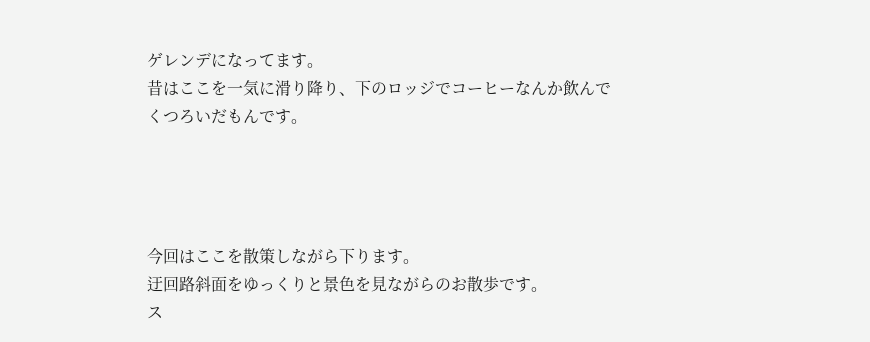ゲレンデになってます。
昔はここを一気に滑り降り、下のロッジでコーヒーなんか飲んで
くつろいだもんです。




今回はここを散策しながら下ります。
迂回路斜面をゆっくりと景色を見ながらのお散歩です。
ス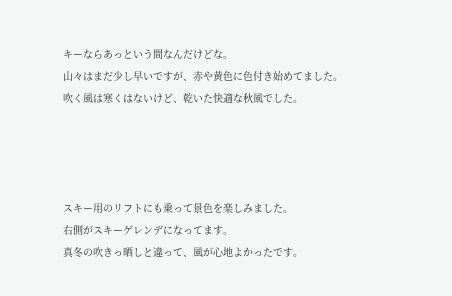キーならあっという間なんだけどな。
山々はまだ少し早いですが、赤や黄色に色付き始めてました。
吹く風は寒くはないけど、乾いた快適な秋風でした。




スキー用のリフトにも乗って景色を楽しみました。
右側がスキーゲレンデになってます。
真冬の吹きっ晒しと違って、風が心地よかったです。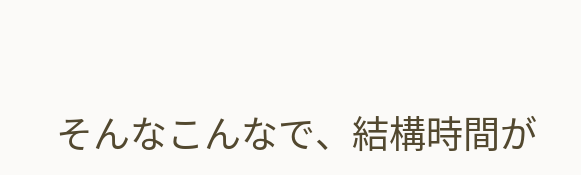そんなこんなで、結構時間が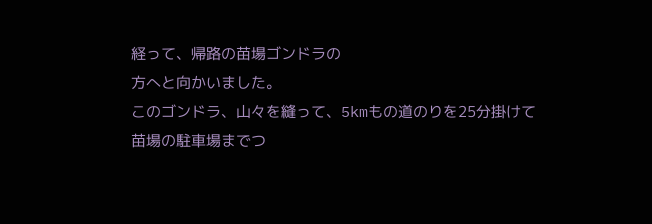経って、帰路の苗場ゴンドラの
方へと向かいました。
このゴンドラ、山々を縫って、5kmもの道のりを25分掛けて
苗場の駐車場までつ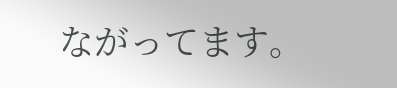ながってます。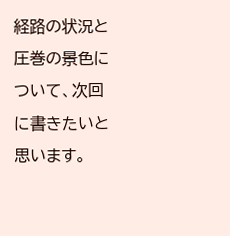経路の状況と圧巻の景色について、次回に書きたいと思います。